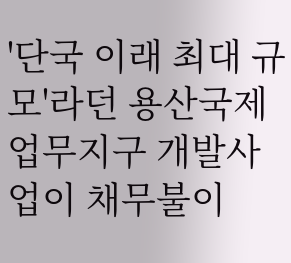'단국 이래 최대 규모'라던 용산국제업무지구 개발사업이 채무불이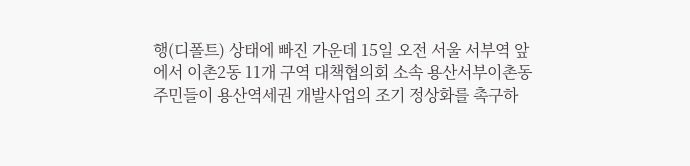행(디폴트) 상태에 빠진 가운데 15일 오전 서울 서부역 앞에서 이촌2동 11개 구역 대책협의회 소속 용산서부이촌동 주민들이 용산역세권 개발사업의 조기 정상화를 촉구하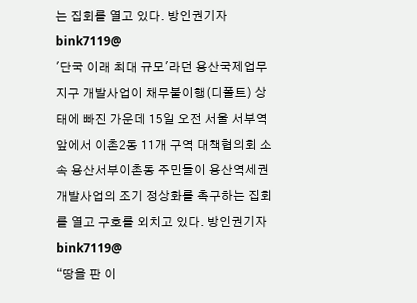는 집회를 열고 있다. 방인권기자 bink7119@
'단국 이래 최대 규모'라던 용산국제업무지구 개발사업이 채무불이행(디폴트) 상태에 빠진 가운데 15일 오전 서울 서부역 앞에서 이촌2동 11개 구역 대책협의회 소속 용산서부이촌동 주민들이 용산역세권 개발사업의 조기 정상화를 촉구하는 집회를 열고 구호를 외치고 있다. 방인권기자 bink7119@
“땅을 판 이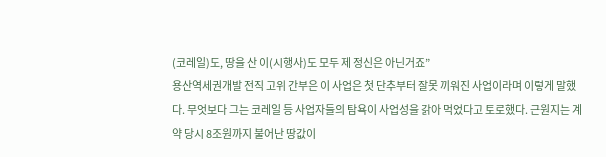(코레일)도, 땅을 산 이(시행사)도 모두 제 정신은 아닌거죠”
용산역세권개발 전직 고위 간부은 이 사업은 첫 단추부터 잘못 끼워진 사업이라며 이렇게 말했다. 무엇보다 그는 코레일 등 사업자들의 탐욕이 사업성을 갉아 먹었다고 토로했다. 근원지는 계약 당시 8조원까지 불어난 땅값이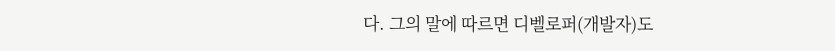다. 그의 말에 따르면 디벨로퍼(개발자)도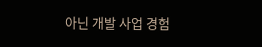아닌 개발 사업 경험